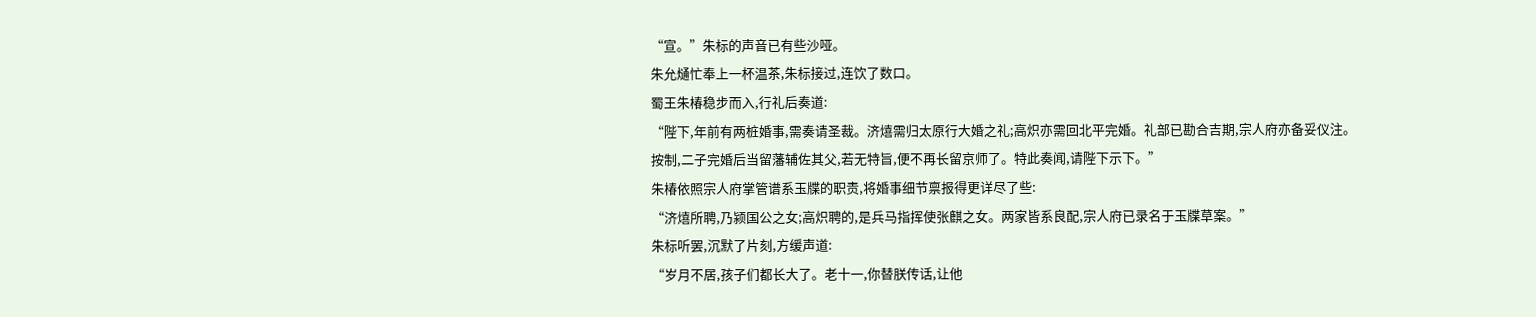“宣。”朱标的声音已有些沙哑。
朱允熥忙奉上一杯温茶,朱标接过,连饮了数口。
蜀王朱椿稳步而入,行礼后奏道:
“陛下,年前有两桩婚事,需奏请圣裁。济熺需归太原行大婚之礼;高炽亦需回北平完婚。礼部已勘合吉期,宗人府亦备妥仪注。
按制,二子完婚后当留藩辅佐其父,若无特旨,便不再长留京师了。特此奏闻,请陛下示下。”
朱椿依照宗人府掌管谱系玉牒的职责,将婚事细节禀报得更详尽了些:
“济熺所聘,乃颍国公之女;高炽聘的,是兵马指挥使张麒之女。两家皆系良配,宗人府已录名于玉牒草案。”
朱标听罢,沉默了片刻,方缓声道:
“岁月不居,孩子们都长大了。老十一,你替朕传话,让他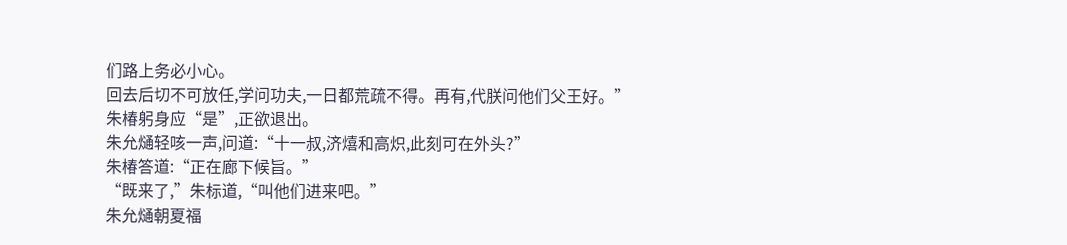们路上务必小心。
回去后切不可放任,学问功夫,一日都荒疏不得。再有,代朕问他们父王好。”
朱椿躬身应“是”,正欲退出。
朱允熥轻咳一声,问道:“十一叔,济熺和高炽,此刻可在外头?”
朱椿答道:“正在廊下候旨。”
“既来了,”朱标道,“叫他们进来吧。”
朱允熥朝夏福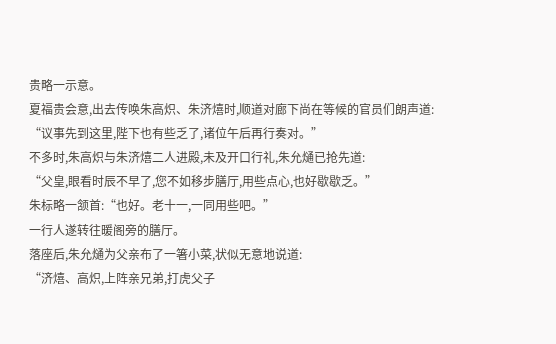贵略一示意。
夏福贵会意,出去传唤朱高炽、朱济熺时,顺道对廊下尚在等候的官员们朗声道:
“议事先到这里,陛下也有些乏了,诸位午后再行奏对。”
不多时,朱高炽与朱济熺二人进殿,未及开口行礼,朱允熥已抢先道:
“父皇,眼看时辰不早了,您不如移步膳厅,用些点心,也好歇歇乏。”
朱标略一颔首:“也好。老十一,一同用些吧。”
一行人遂转往暖阁旁的膳厅。
落座后,朱允熥为父亲布了一箸小菜,状似无意地说道:
“济熺、高炽,上阵亲兄弟,打虎父子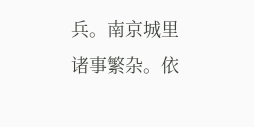兵。南京城里诸事繁杂。依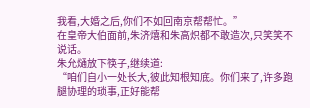我看,大婚之后,你们不如回南京帮帮忙。”
在皇帝大伯面前,朱济熺和朱高炽都不敢造次,只笑笑不说话。
朱允熥放下筷子,继续道:
“咱们自小一处长大,彼此知根知底。你们来了,许多跑腿协理的琐事,正好能帮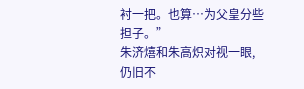衬一把。也算…为父皇分些担子。”
朱济熺和朱高炽对视一眼,仍旧不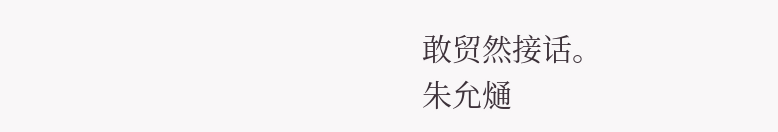敢贸然接话。
朱允熥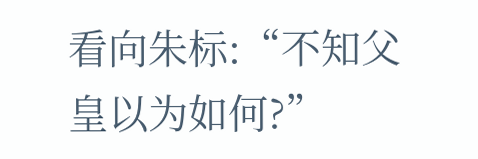看向朱标:“不知父皇以为如何?”